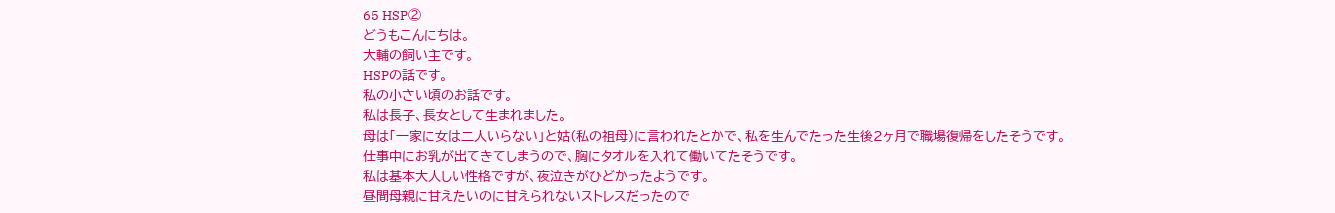65 HSP②
どうもこんにちは。
大輔の飼い主です。
HSPの話です。
私の小さい頃のお話です。
私は長子、長女として生まれました。
母は「一家に女は二人いらない」と姑(私の祖母)に言われたとかで、私を生んでたった生後2ヶ月で職場復帰をしたそうです。
仕事中にお乳が出てきてしまうので、胸にタオルを入れて働いてたそうです。
私は基本大人しい性格ですが、夜泣きがひどかったようです。
昼間母親に甘えたいのに甘えられないストレスだったので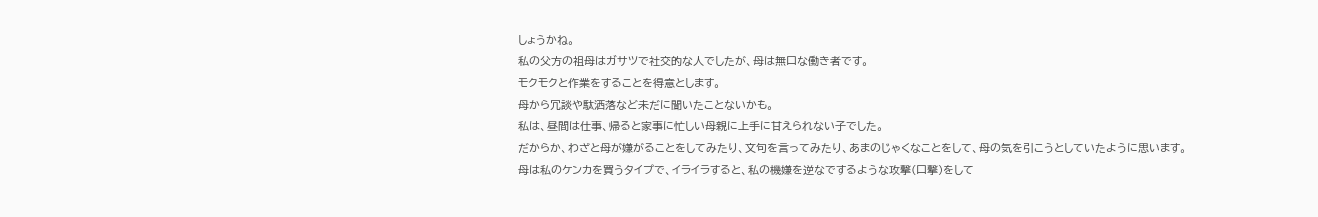しょうかね。
私の父方の祖母はガサツで社交的な人でしたが、母は無口な働き者です。
モクモクと作業をすることを得意とします。
母から冗談や駄洒落など未だに聞いたことないかも。
私は、昼間は仕事、帰ると家事に忙しい母親に上手に甘えられない子でした。
だからか、わざと母が嫌がることをしてみたり、文句を言ってみたり、あまのじゃくなことをして、母の気を引こうとしていたように思います。
母は私のケンカを買うタイプで、イライラすると、私の機嫌を逆なでするような攻撃(口撃)をして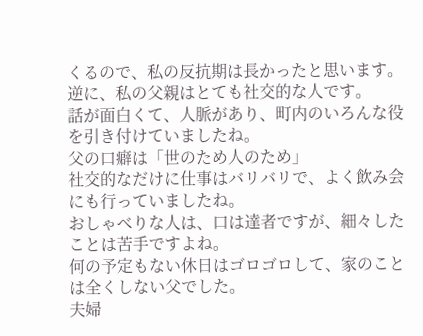くるので、私の反抗期は長かったと思います。
逆に、私の父親はとても社交的な人です。
話が面白くて、人脈があり、町内のいろんな役を引き付けていましたね。
父の口癖は「世のため人のため」
社交的なだけに仕事はバリバリで、よく飲み会にも行っていましたね。
おしゃべりな人は、口は達者ですが、細々したことは苦手ですよね。
何の予定もない休日はゴロゴロして、家のことは全くしない父でした。
夫婦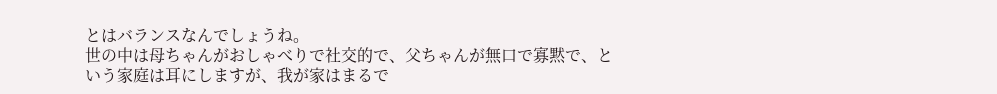とはバランスなんでしょうね。
世の中は母ちゃんがおしゃべりで社交的で、父ちゃんが無口で寡黙で、という家庭は耳にしますが、我が家はまるで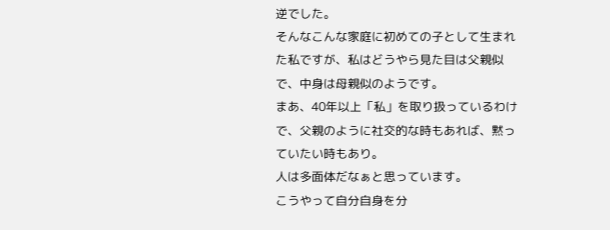逆でした。
そんなこんな家庭に初めての子として生まれた私ですが、私はどうやら見た目は父親似で、中身は母親似のようです。
まあ、40年以上「私」を取り扱っているわけで、父親のように社交的な時もあれば、黙っていたい時もあり。
人は多面体だなぁと思っています。
こうやって自分自身を分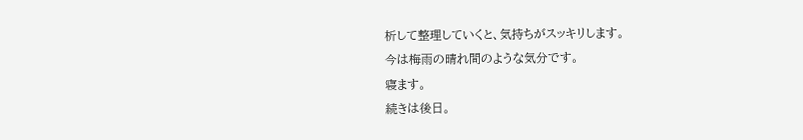析して整理していくと、気持ちがスッキリします。
今は梅雨の晴れ間のような気分です。
寝ます。
続きは後日。